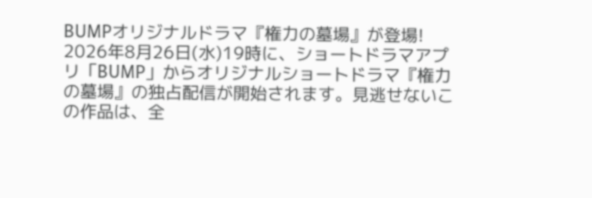BUMPオリジナルドラマ『権力の墓場』が登場!
2026年8月26日(水)19時に、ショートドラマアプリ「BUMP」からオリジナルショートドラマ『権力の墓場』の独占配信が開始されます。見逃せないこの作品は、全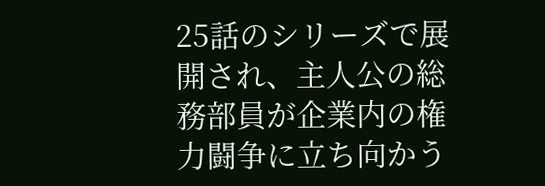25話のシリーズで展開され、主人公の総務部員が企業内の権力闘争に立ち向かう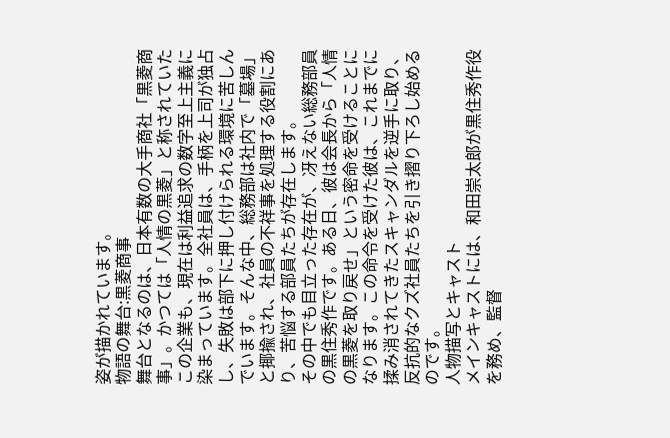姿が描かれています。
物語の舞台:黒菱商事
舞台となるのは、日本有数の大手商社「黒菱商事」。かつては「人情の黒菱」と称されていたこの企業も、現在は利益追求の数字至上主義に染まっています。全社員は、手柄を上司が独占し、失敗は部下に押し付けられる環境に苦しんでいます。そんな中、総務部は社内で「墓場」と揶揄され、社員の不祥事を処理する役割にあり、苦悩する部員たちが存在します。
その中でも目立った存在が、冴えない総務部員の黒住秀作です。ある日、彼は会長から「人情の黒菱を取り戻せ」という密命を受けることになります。この命令を受けた彼は、これまでに揉み消されてきたスキャンダルを逆手に取り、反抗的なクズ社員たちを引き摺り下ろし始めるのです。
人物描写とキャスト
メインキャストには、和田崇太郎が黒住秀作役を務め、監督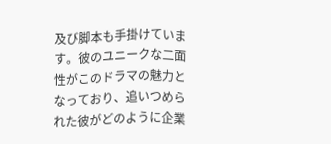及び脚本も手掛けています。彼のユニークな二面性がこのドラマの魅力となっており、追いつめられた彼がどのように企業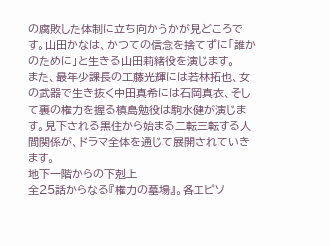の腐敗した体制に立ち向かうかが見どころです。山田かなは、かつての信念を捨てずに「誰かのために」と生きる山田莉緒役を演じます。
また、最年少課長の工藤光輝には若林拓也、女の武器で生き抜く中田真希には石岡真衣、そして裏の権力を握る槙島勉役は駒水健が演じます。見下される黒住から始まる二転三転する人間関係が、ドラマ全体を通じて展開されていきます。
地下一階からの下剋上
全25話からなる『権力の墓場』。各エピソ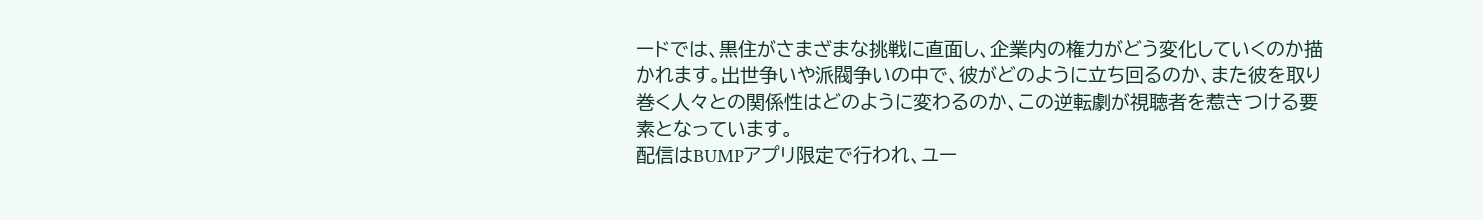ードでは、黒住がさまざまな挑戦に直面し、企業内の権力がどう変化していくのか描かれます。出世争いや派閥争いの中で、彼がどのように立ち回るのか、また彼を取り巻く人々との関係性はどのように変わるのか、この逆転劇が視聴者を惹きつける要素となっています。
配信はBUMPアプリ限定で行われ、ユー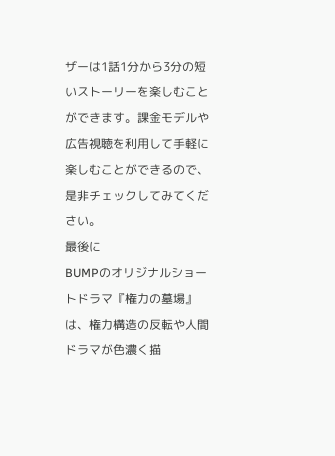ザーは1話1分から3分の短いストーリーを楽しむことができます。課金モデルや広告視聴を利用して手軽に楽しむことができるので、是非チェックしてみてください。
最後に
BUMPのオリジナルショートドラマ『権力の墓場』は、権力構造の反転や人間ドラマが色濃く描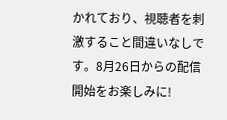かれており、視聴者を刺激すること間違いなしです。8月26日からの配信開始をお楽しみに!